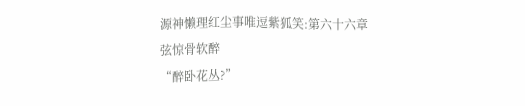源神懒理红尘事唯逗紫狐笑:第六十六章 弦惊骨软醉
“醉卧花丛?”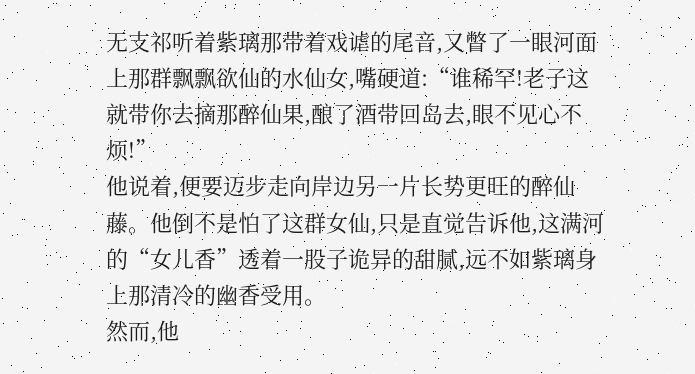无支祁听着紫璃那带着戏谑的尾音,又瞥了一眼河面上那群飘飘欲仙的水仙女,嘴硬道:“谁稀罕!老子这就带你去摘那醉仙果,酿了酒带回岛去,眼不见心不烦!”
他说着,便要迈步走向岸边另一片长势更旺的醉仙藤。他倒不是怕了这群女仙,只是直觉告诉他,这满河的“女儿香”透着一股子诡异的甜腻,远不如紫璃身上那清冷的幽香受用。
然而,他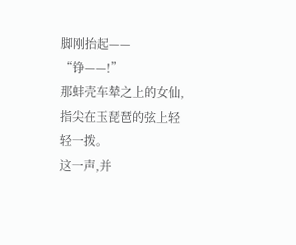脚刚抬起——
“铮——!”
那蚌壳车辇之上的女仙,指尖在玉琵琶的弦上轻轻一拨。
这一声,并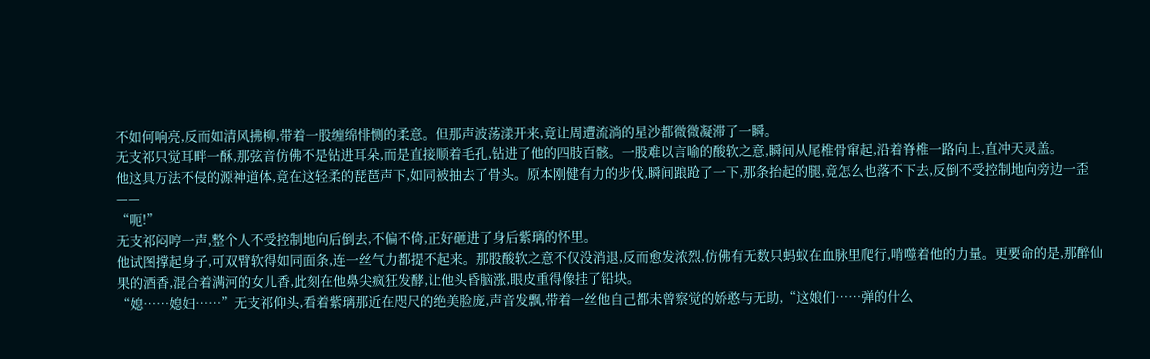不如何响亮,反而如清风拂柳,带着一股缠绵悱恻的柔意。但那声波荡漾开来,竟让周遭流淌的星沙都微微凝滞了一瞬。
无支祁只觉耳畔一酥,那弦音仿佛不是钻进耳朵,而是直接顺着毛孔,钻进了他的四肢百骸。一股难以言喻的酸软之意,瞬间从尾椎骨窜起,沿着脊椎一路向上,直冲天灵盖。
他这具万法不侵的源神道体,竟在这轻柔的琵琶声下,如同被抽去了骨头。原本刚健有力的步伐,瞬间踉跄了一下,那条抬起的腿,竟怎么也落不下去,反倒不受控制地向旁边一歪——
“呃!”
无支祁闷哼一声,整个人不受控制地向后倒去,不偏不倚,正好砸进了身后紫璃的怀里。
他试图撑起身子,可双臂软得如同面条,连一丝气力都提不起来。那股酸软之意不仅没消退,反而愈发浓烈,仿佛有无数只蚂蚁在血脉里爬行,啃噬着他的力量。更要命的是,那醉仙果的酒香,混合着满河的女儿香,此刻在他鼻尖疯狂发酵,让他头昏脑涨,眼皮重得像挂了铅块。
“媳……媳妇……”无支祁仰头,看着紫璃那近在咫尺的绝美脸庞,声音发飘,带着一丝他自己都未曾察觉的娇憨与无助,“这娘们……弹的什么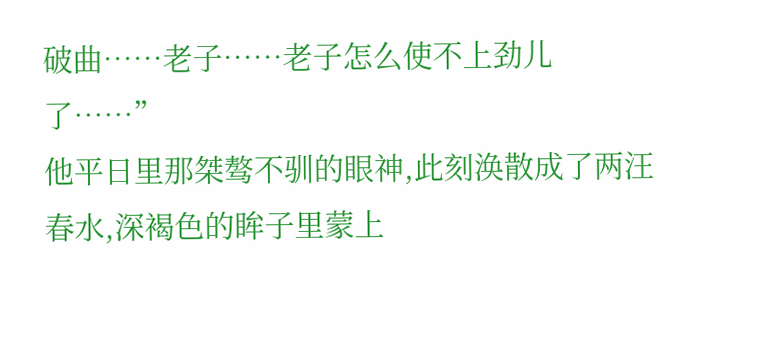破曲……老子……老子怎么使不上劲儿了……”
他平日里那桀骜不驯的眼神,此刻涣散成了两汪春水,深褐色的眸子里蒙上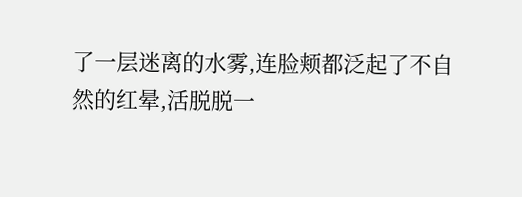了一层迷离的水雾,连脸颊都泛起了不自然的红晕,活脱脱一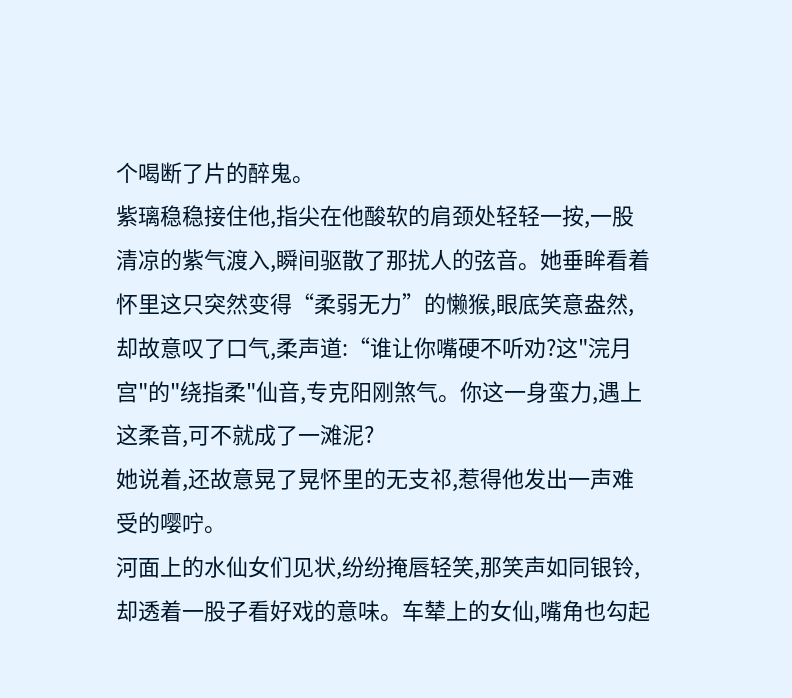个喝断了片的醉鬼。
紫璃稳稳接住他,指尖在他酸软的肩颈处轻轻一按,一股清凉的紫气渡入,瞬间驱散了那扰人的弦音。她垂眸看着怀里这只突然变得“柔弱无力”的懒猴,眼底笑意盎然,却故意叹了口气,柔声道:“谁让你嘴硬不听劝?这"浣月宫"的"绕指柔"仙音,专克阳刚煞气。你这一身蛮力,遇上这柔音,可不就成了一滩泥?
她说着,还故意晃了晃怀里的无支祁,惹得他发出一声难受的嘤咛。
河面上的水仙女们见状,纷纷掩唇轻笑,那笑声如同银铃,却透着一股子看好戏的意味。车辇上的女仙,嘴角也勾起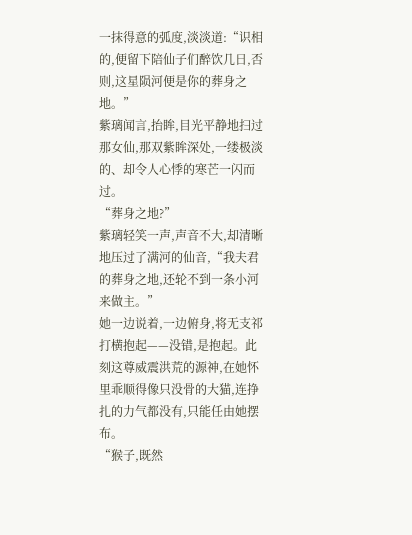一抹得意的弧度,淡淡道:“识相的,便留下陪仙子们醉饮几日,否则,这星陨河便是你的葬身之地。”
紫璃闻言,抬眸,目光平静地扫过那女仙,那双紫眸深处,一缕极淡的、却令人心悸的寒芒一闪而过。
“葬身之地?”
紫璃轻笑一声,声音不大,却清晰地压过了满河的仙音,“我夫君的葬身之地,还轮不到一条小河来做主。”
她一边说着,一边俯身,将无支祁打横抱起——没错,是抱起。此刻这尊威震洪荒的源神,在她怀里乖顺得像只没骨的大猫,连挣扎的力气都没有,只能任由她摆布。
“猴子,既然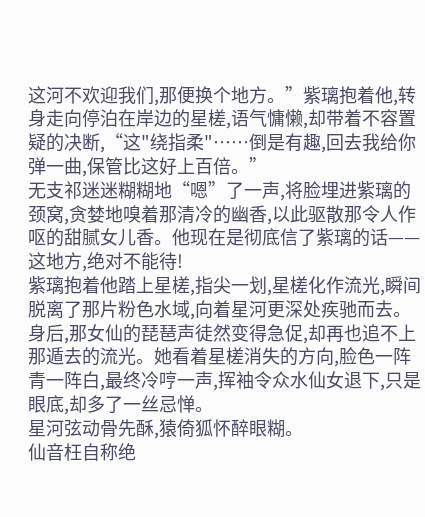这河不欢迎我们,那便换个地方。”紫璃抱着他,转身走向停泊在岸边的星槎,语气慵懒,却带着不容置疑的决断,“这"绕指柔"……倒是有趣,回去我给你弹一曲,保管比这好上百倍。”
无支祁迷迷糊糊地“嗯”了一声,将脸埋进紫璃的颈窝,贪婪地嗅着那清冷的幽香,以此驱散那令人作呕的甜腻女儿香。他现在是彻底信了紫璃的话——这地方,绝对不能待!
紫璃抱着他踏上星槎,指尖一划,星槎化作流光,瞬间脱离了那片粉色水域,向着星河更深处疾驰而去。
身后,那女仙的琵琶声徒然变得急促,却再也追不上那遁去的流光。她看着星槎消失的方向,脸色一阵青一阵白,最终冷哼一声,挥袖令众水仙女退下,只是眼底,却多了一丝忌惮。
星河弦动骨先酥,猿倚狐怀醉眼糊。
仙音枉自称绝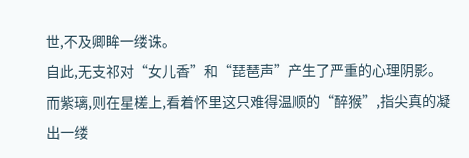世,不及卿眸一缕诛。
自此,无支祁对“女儿香”和“琵琶声”产生了严重的心理阴影。而紫璃,则在星槎上,看着怀里这只难得温顺的“醉猴”,指尖真的凝出一缕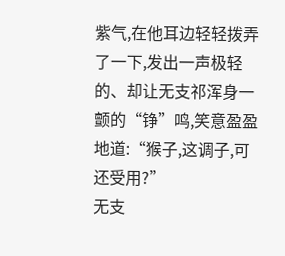紫气,在他耳边轻轻拨弄了一下,发出一声极轻的、却让无支祁浑身一颤的“铮”鸣,笑意盈盈地道:“猴子,这调子,可还受用?”
无支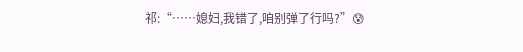祁:“……媳妇,我错了,咱别弹了行吗?”😰